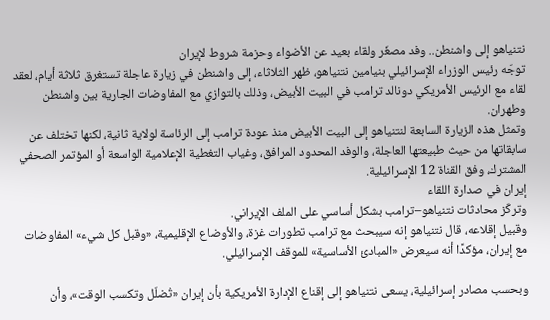نتنياهو إلى واشنطن.. وفد مصغّر ولقاء بعيد عن الأضواء وحزمة شروط لإيران
توجّه رئيس الوزراء الإسرائيلي بنيامين نتنياهو، ظهر الثلاثاء، إلى واشنطن في زيارة عاجلة تستغرق ثلاثة أيام، لعقد لقاء مع الرئيس الأمريكي دونالد ترامب في البيت الأبيض، وذلك بالتوازي مع المفاوضات الجارية بين واشنطن وطهران.
وتمثل هذه الزيارة السابعة لنتنياهو إلى البيت الأبيض منذ عودة ترامب إلى الرئاسة لولاية ثانية، لكنها تختلف عن سابقاتها من حيث طبيعتها العاجلة، والوفد المحدود المرافق، وغياب التغطية الإعلامية الواسعة أو المؤتمر الصحفي المشترك، وفق القناة 12 الإسرائيلية.
إيران في صدارة اللقاء
وتركّز محادثات نتنياهو–ترامب بشكل أساسي على الملف الإيراني.
وقبيل إقلاعه، قال نتنياهو إنه سيبحث مع ترامب تطورات غزة، والأوضاع الإقليمية، «وقبل كل شيء» المفاوضات مع إيران، مؤكدًا أنه سيعرض «المبادئ الأساسية» للموقف الإسرائيلي.

وبحسب مصادر إسرائيلية، يسعى نتنياهو إلى إقناع الإدارة الأمريكية بأن إيران «تُضلّل وتكسب الوقت»، وأن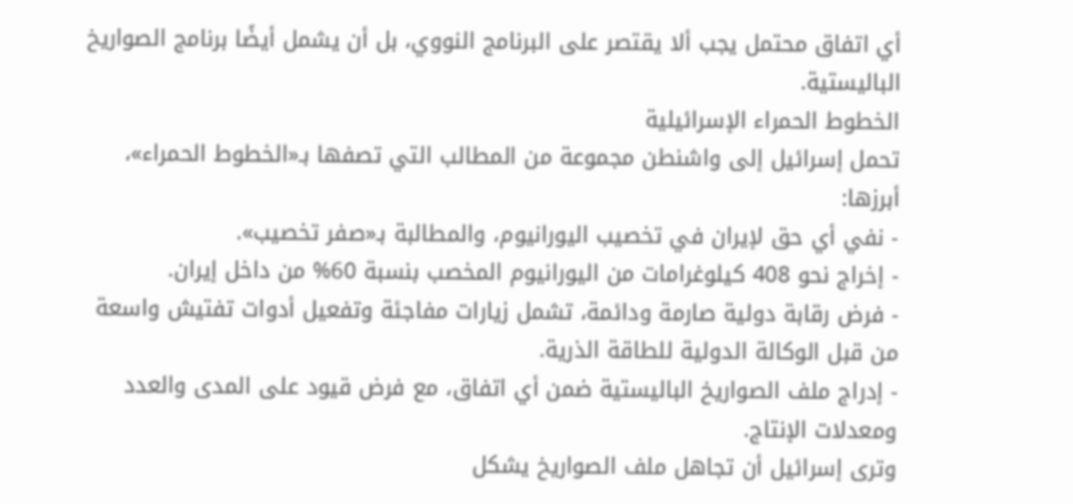أي اتفاق محتمل يجب ألا يقتصر على البرنامج النووي، بل أن يشمل أيضًا برنامج الصواريخ الباليستية.
الخطوط الحمراء الإسرائيلية
تحمل إسرائيل إلى واشنطن مجموعة من المطالب التي تصفها بـ«الخطوط الحمراء»، أبرزها:
- نفي أي حق لإيران في تخصيب اليورانيوم، والمطالبة بـ«صفر تخصيب».
- إخراج نحو 408 كيلوغرامات من اليورانيوم المخصب بنسبة 60% من داخل إيران.
- فرض رقابة دولية صارمة ودائمة، تشمل زيارات مفاجئة وتفعيل أدوات تفتيش واسعة من قبل الوكالة الدولية للطاقة الذرية.
- إدراج ملف الصواريخ الباليستية ضمن أي اتفاق، مع فرض قيود على المدى والعدد ومعدلات الإنتاج.
وترى إسرائيل أن تجاهل ملف الصواريخ يشكل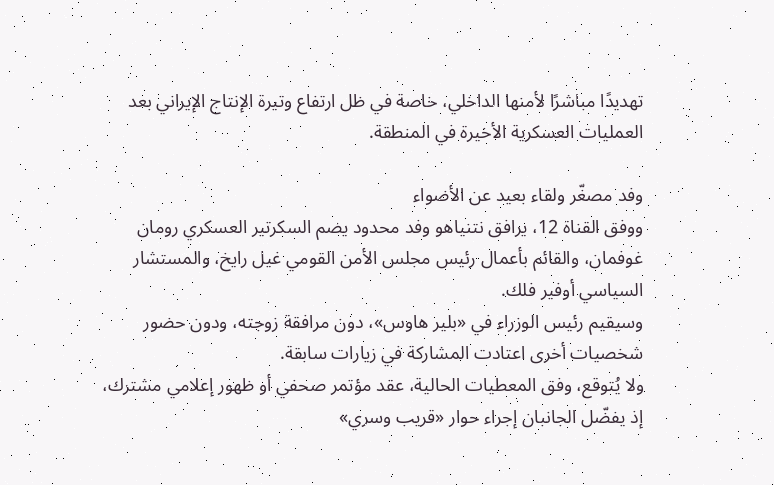تهديدًا مباشرًا لأمنها الداخلي، خاصة في ظل ارتفاع وتيرة الإنتاج الإيراني بعد العمليات العسكرية الأخيرة في المنطقة.

وفد مصغّر ولقاء بعيد عن الأضواء
ووفق القناة 12، يرافق نتنياهو وفد محدود يضم السكرتير العسكري رومان غوفمان، والقائم بأعمال رئيس مجلس الأمن القومي غيل رايخ، والمستشار السياسي أوفير فلك.
وسيقيم رئيس الوزراء في «بلير هاوس»، دون مرافقة زوجته، ودون حضور شخصيات أخرى اعتادت المشاركة في زيارات سابقة.
ولا يُتوقع، وفق المعطيات الحالية، عقد مؤتمر صحفي أو ظهور إعلامي مشترك، إذ يفضّل الجانبان إجراء حوار «قريب وسري»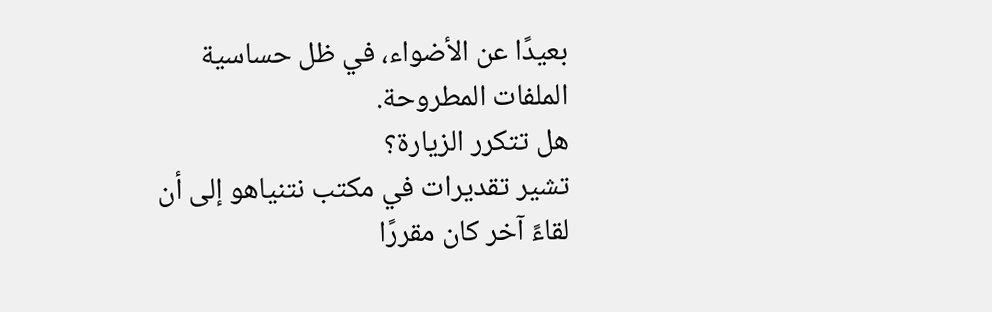بعيدًا عن الأضواء، في ظل حساسية الملفات المطروحة.
هل تتكرر الزيارة؟
تشير تقديرات في مكتب نتنياهو إلى أن لقاءً آخر كان مقررًا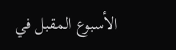الأسبوع المقبل في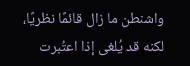واشنطن ما زال قائمًا نظريًا، لكنه قد يُلغى إذا اعتُبرت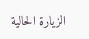الزيارة الحالية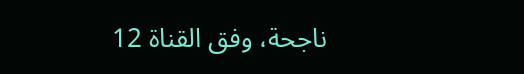ناجحة، وفق القناة 12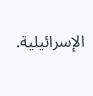الإسرائيلية.